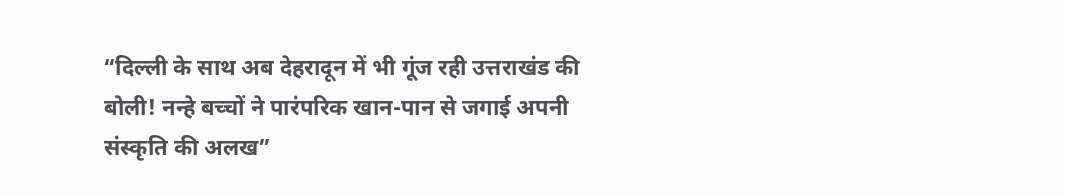“दिल्ली के साथ अब देहरादून में भी गूंज रही उत्तराखंड की बोली! नन्हे बच्चों ने पारंपरिक खान-पान से जगाई अपनी संस्कृति की अलख”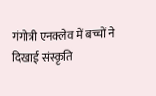गंगोत्री एनक्लेव में बच्चों ने दिखाई संस्कृति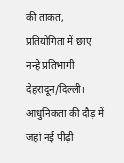की ताकत, प्रतियोगिता में छाए नन्हे प्रतिभागी
देहरादून/दिल्ली। आधुनिकता की दौड़ में जहां नई पीढ़ी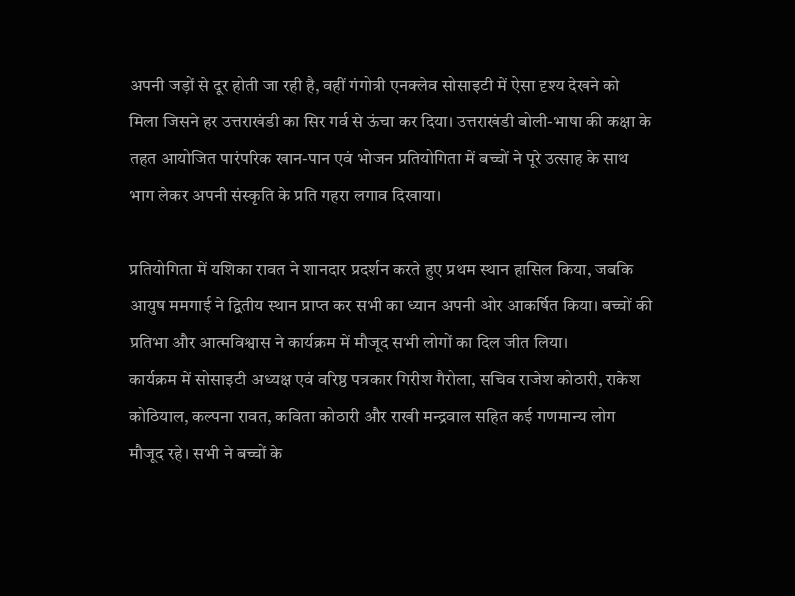अपनी जड़ों से दूर होती जा रही है, वहीं गंगोत्री एनक्लेव सोसाइटी में ऐसा दृश्य देखने को मिला जिसने हर उत्तराखंडी का सिर गर्व से ऊंचा कर दिया। उत्तराखंडी बोली-भाषा की कक्षा के तहत आयोजित पारंपरिक खान-पान एवं भोजन प्रतियोगिता में बच्चों ने पूरे उत्साह के साथ भाग लेकर अपनी संस्कृति के प्रति गहरा लगाव दिखाया।

प्रतियोगिता में यशिका रावत ने शानदार प्रदर्शन करते हुए प्रथम स्थान हासिल किया, जबकि आयुष ममगाई ने द्वितीय स्थान प्राप्त कर सभी का ध्यान अपनी ओर आकर्षित किया। बच्चों की प्रतिभा और आत्मविश्वास ने कार्यक्रम में मौजूद सभी लोगों का दिल जीत लिया।
कार्यक्रम में सोसाइटी अध्यक्ष एवं वरिष्ठ पत्रकार गिरीश गैरोला, सचिव राजेश कोठारी, राकेश कोठियाल, कल्पना रावत, कविता कोठारी और राखी मन्द्रवाल सहित कई गणमान्य लोग मौजूद रहे। सभी ने बच्चों के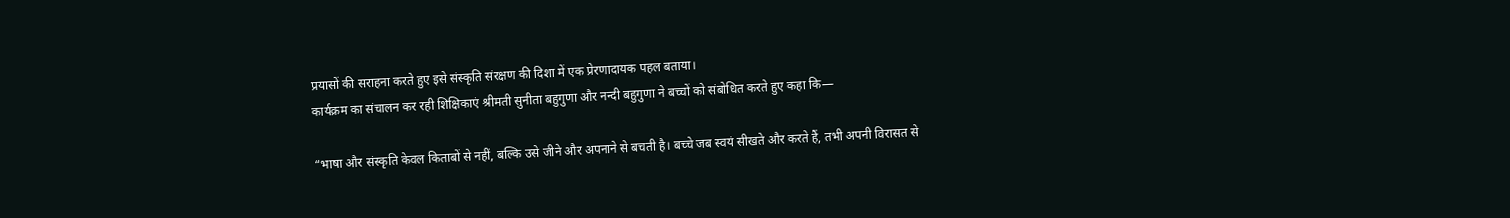प्रयासों की सराहना करते हुए इसे संस्कृति संरक्षण की दिशा में एक प्रेरणादायक पहल बताया।
कार्यक्रम का संचालन कर रही शिक्षिकाएं श्रीमती सुनीता बहुगुणा और नन्दी बहुगुणा ने बच्चों को संबोधित करते हुए कहा कि—

“भाषा और संस्कृति केवल किताबों से नहीं, बल्कि उसे जीने और अपनाने से बचती है। बच्चे जब स्वयं सीखते और करते हैं, तभी अपनी विरासत से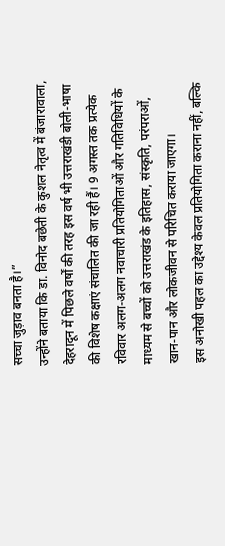सच्चा जुड़ाव बनता है।”
उन्होंने बताया कि डा. विनोद बछेती के कुशल नेतृत्व में बंजारावाला, देहरादून में पिछले वर्षों की तरह इस वर्ष भी उत्तराखंडी बोली-भाषा की विशेष कक्षाएं संचालित की जा रही हैं। 9 अगस्त तक प्रत्येक रविवार अलग-अलग नवाचारी प्रतियोगिताओं और गतिविधियों के माध्यम से बच्चों को उत्तराखंड के इतिहास, संस्कृति, परंपराओं, खान-पान और लोकजीवन से परिचित कराया जाएगा।
इस अनोखी पहल का उद्देश्य केवल प्रतियोगिता कराना नहीं, बल्कि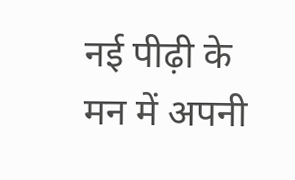नई पीढ़ी के मन में अपनी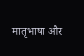मातृभाषा और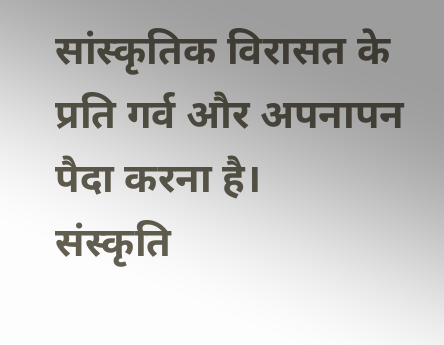सांस्कृतिक विरासत के प्रति गर्व और अपनापन पैदा करना है।
संस्कृति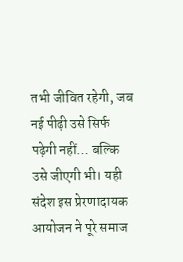तभी जीवित रहेगी, जब नई पीढ़ी उसे सिर्फ पढ़ेगी नहीं… बल्कि उसे जीएगी भी। यही संदेश इस प्रेरणादायक आयोजन ने पूरे समाज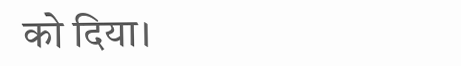को दिया।